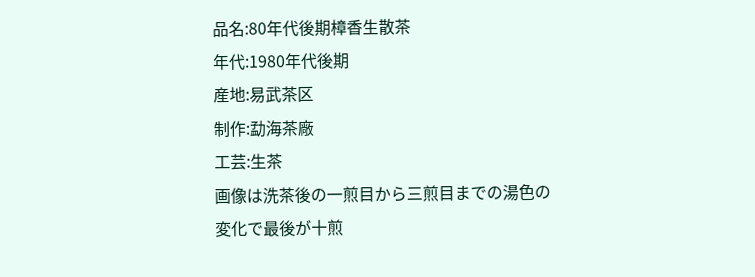品名:80年代後期樟香生散茶
年代:1980年代後期
産地:易武茶区
制作:勐海茶廠
工芸:生茶
画像は洗茶後の一煎目から三煎目までの湯色の変化で最後が十煎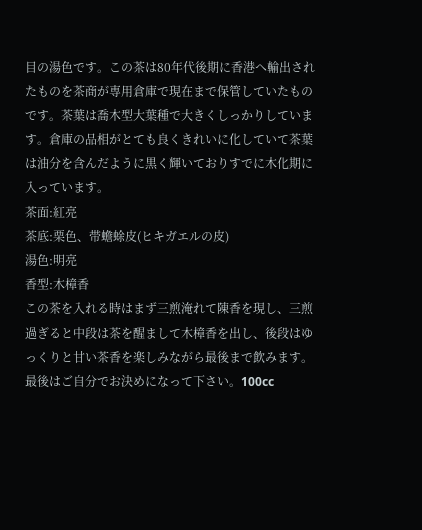目の湯色です。この茶は80年代後期に香港へ輸出されたものを茶商が専用倉庫で現在まで保管していたものです。茶葉は喬木型大葉種で大きくしっかりしています。倉庫の品相がとても良くきれいに化していて茶葉は油分を含んだように黒く輝いておりすでに木化期に入っています。
茶面:紅亮
茶底:栗色、带蟾蜍皮(ヒキガエルの皮)
湯色:明亮
香型:木樟香
この茶を入れる時はまず三煎淹れて陳香を現し、三煎過ぎると中段は茶を醒まして木樟香を出し、後段はゆっくりと甘い茶香を楽しみながら最後まで飲みます。最後はご自分でお決めになって下さい。100cc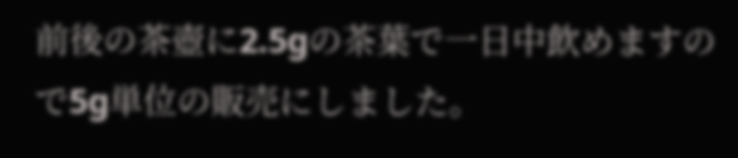前後の茶壺に2.5gの茶葉で一日中飲めますので5g単位の販売にしました。